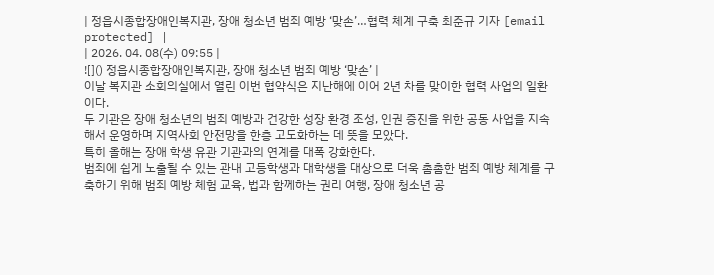| 정읍시종합장애인복지관, 장애 청소년 범죄 예방 ‘맞손’…협력 체계 구축 최준규 기자 [email protected] |
| 2026. 04. 08(수) 09:55 |
![]() 정읍시종합장애인복지관, 장애 청소년 범죄 예방 ‘맞손’ |
이날 복지관 소회의실에서 열린 이번 협약식은 지난해에 이어 2년 차를 맞이한 협력 사업의 일환이다.
두 기관은 장애 청소년의 범죄 예방과 건강한 성장 환경 조성, 인권 증진을 위한 공동 사업을 지속해서 운영하며 지역사회 안전망을 한층 고도화하는 데 뜻을 모았다.
특히 올해는 장애 학생 유관 기관과의 연계를 대폭 강화한다.
범죄에 쉽게 노출될 수 있는 관내 고등학생과 대학생을 대상으로 더욱 촘촘한 범죄 예방 체계를 구축하기 위해 범죄 예방 체험 교육, 법과 함께하는 권리 여행, 장애 청소년 공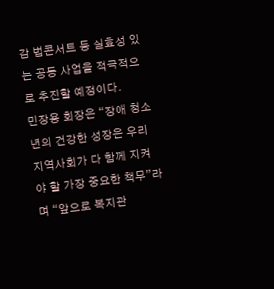감 법콘서트 등 실효성 있는 공동 사업을 적극적으로 추진할 예정이다.
민장용 회장은 “장애 청소년의 건강한 성장은 우리 지역사회가 다 함께 지켜야 할 가장 중요한 책무”라며 “앞으로 복지관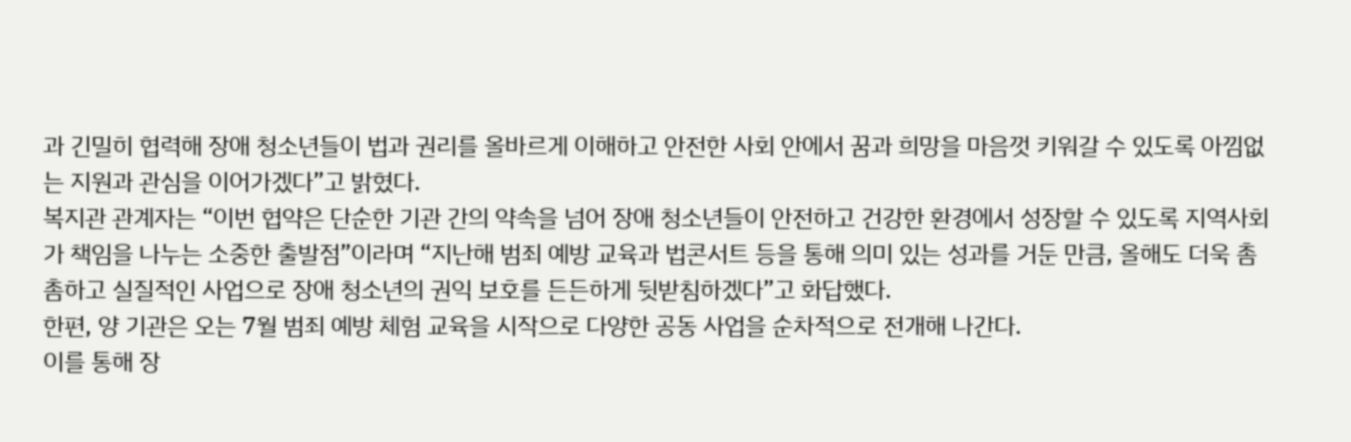과 긴밀히 협력해 장애 청소년들이 법과 권리를 올바르게 이해하고 안전한 사회 안에서 꿈과 희망을 마음껏 키워갈 수 있도록 아낌없는 지원과 관심을 이어가겠다”고 밝혔다.
복지관 관계자는 “이번 협약은 단순한 기관 간의 약속을 넘어 장애 청소년들이 안전하고 건강한 환경에서 성장할 수 있도록 지역사회가 책임을 나누는 소중한 출발점”이라며 “지난해 범죄 예방 교육과 법콘서트 등을 통해 의미 있는 성과를 거둔 만큼, 올해도 더욱 촘촘하고 실질적인 사업으로 장애 청소년의 권익 보호를 든든하게 뒷받침하겠다”고 화답했다.
한편, 양 기관은 오는 7월 범죄 예방 체험 교육을 시작으로 다양한 공동 사업을 순차적으로 전개해 나간다.
이를 통해 장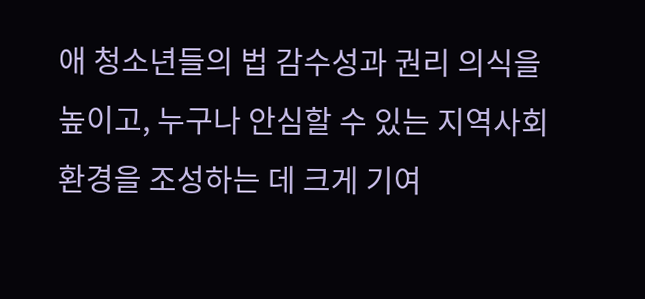애 청소년들의 법 감수성과 권리 의식을 높이고, 누구나 안심할 수 있는 지역사회 환경을 조성하는 데 크게 기여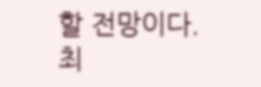할 전망이다.
최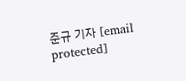준규 기자 [email protected]